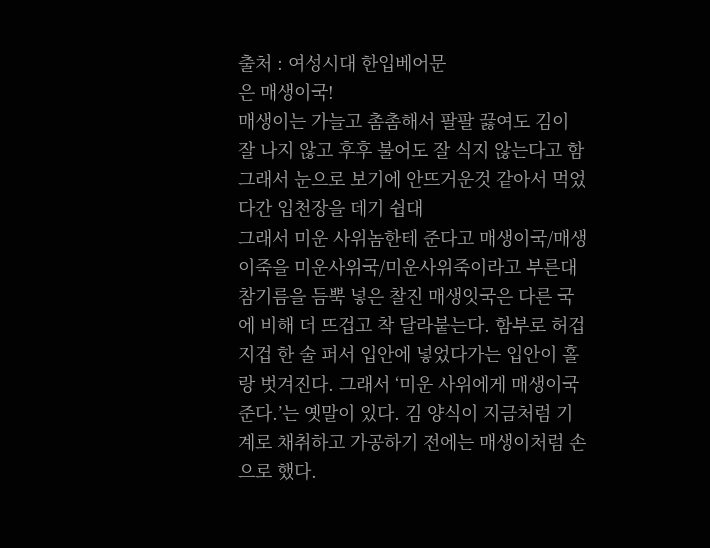출처 : 여성시대 한입베어문
은 매생이국!
매생이는 가늘고 촘촘해서 팔팔 끓여도 김이 잘 나지 않고 후후 불어도 잘 식지 않는다고 함
그래서 눈으로 보기에 안뜨거운것 같아서 먹었다간 입천장을 데기 쉽대
그래서 미운 사위놈한테 준다고 매생이국/매생이죽을 미운사위국/미운사위죽이라고 부른대
참기름을 듬뿍 넣은 찰진 매생잇국은 다른 국에 비해 더 뜨겁고 착 달라붙는다. 함부로 허겁지겁 한 술 퍼서 입안에 넣었다가는 입안이 홀랑 벗겨진다. 그래서 ‘미운 사위에게 매생이국 준다.’는 옛말이 있다. 김 양식이 지금처럼 기계로 채취하고 가공하기 전에는 매생이처럼 손으로 했다.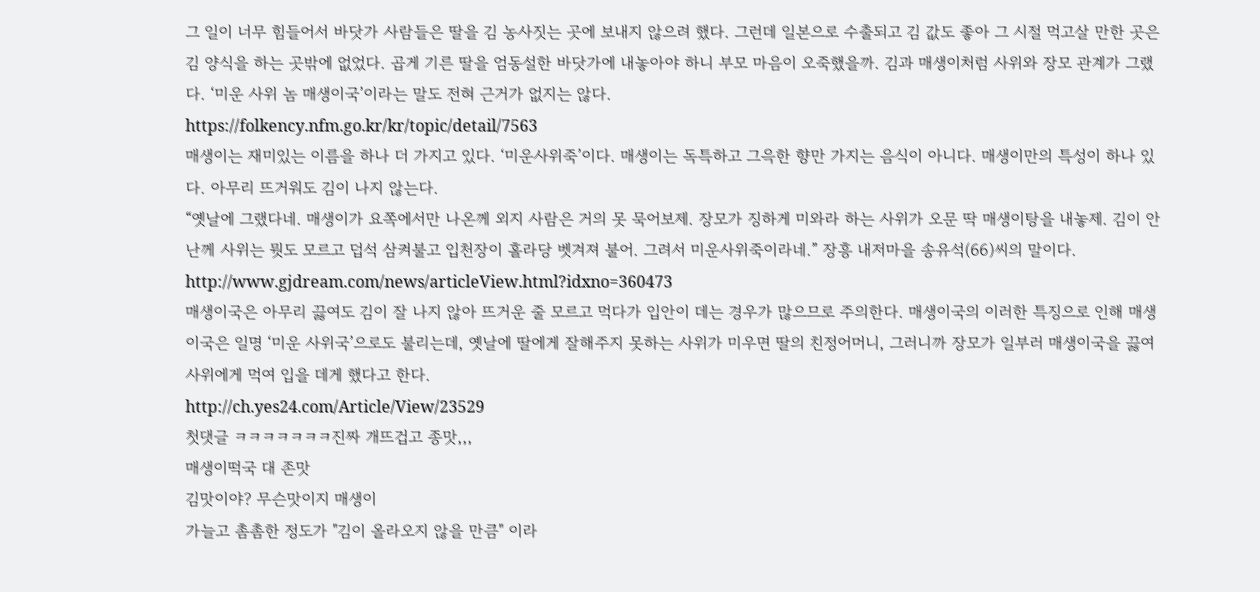그 일이 너무 힘들어서 바닷가 사람들은 딸을 김 농사짓는 곳에 보내지 않으려 했다. 그런데 일본으로 수출되고 김 값도 좋아 그 시절 먹고살 만한 곳은 김 양식을 하는 곳밖에 없었다. 곱게 기른 딸을 엄동설한 바닷가에 내놓아야 하니 부모 마음이 오죽했을까. 김과 매생이처럼 사위와 장모 관계가 그랬다. ‘미운 사위 놈 매생이국’이라는 말도 전혀 근거가 없지는 않다.
https://folkency.nfm.go.kr/kr/topic/detail/7563
매생이는 재미있는 이름을 하나 더 가지고 있다. ‘미운사위죽’이다. 매생이는 독특하고 그윽한 향만 가지는 음식이 아니다. 매생이만의 특성이 하나 있다. 아무리 뜨거워도 김이 나지 않는다.
“옛날에 그랬다네. 매생이가 요쪽에서만 나온께 외지 사람은 거의 못 묵어보제. 장모가 징하게 미와라 하는 사위가 오문 딱 매생이탕을 내놓제. 김이 안 난께 사위는 뭣도 모르고 덥석 삼켜불고 입천장이 홀라당 벳겨져 불어. 그려서 미운사위죽이라네.” 장흥 내저마을 송유석(66)씨의 말이다.
http://www.gjdream.com/news/articleView.html?idxno=360473
매생이국은 아무리 끓여도 김이 잘 나지 않아 뜨거운 줄 모르고 먹다가 입안이 데는 경우가 많으므로 주의한다. 매생이국의 이러한 특징으로 인해 매생이국은 일명 ‘미운 사위국’으로도 불리는데, 옛날에 딸에게 잘해주지 못하는 사위가 미우면 딸의 친정어머니, 그러니까 장모가 일부러 매생이국을 끓여 사위에게 먹여 입을 데게 했다고 한다.
http://ch.yes24.com/Article/View/23529
첫댓글 ㅋㅋㅋㅋㅋㅋㅋ진짜 개뜨겁고 종맛,,,
매생이떡국 대 존맛
김맛이야? 무슨맛이지 매생이
가늘고 촘촘한 정도가 "김이 올라오지 않을 만큼" 이라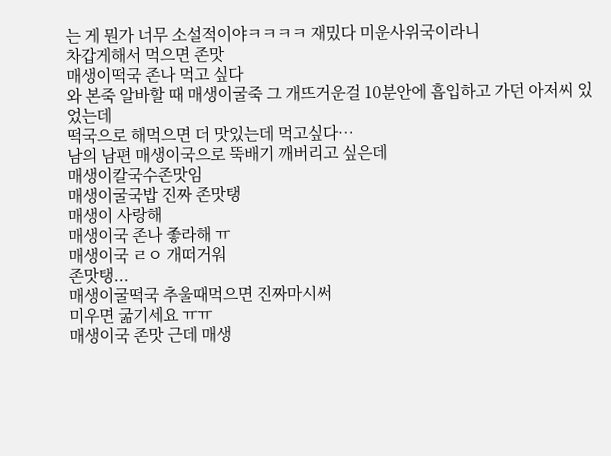는 게 뭔가 너무 소설적이야ㅋㅋㅋㅋ 재밌다 미운사위국이라니
차갑게해서 먹으면 존맛
매생이떡국 존나 먹고 싶다
와 본죽 알바할 때 매생이굴죽 그 개뜨거운걸 10분안에 흡입하고 가던 아저씨 있었는데
떡국으로 해먹으면 더 맛있는데 먹고싶다…
남의 남편 매생이국으로 뚝배기 깨버리고 싶은데
매생이칼국수존맛임
매생이굴국밥 진짜 존맛탱
매생이 사랑해
매생이국 존나 좋라해 ㅠ
매생이국 ㄹㅇ 개떠거워
존맛탱...
매생이굴떡국 추울때먹으면 진짜마시써
미우면 굶기세요 ㅠㅠ
매생이국 존맛 근데 매생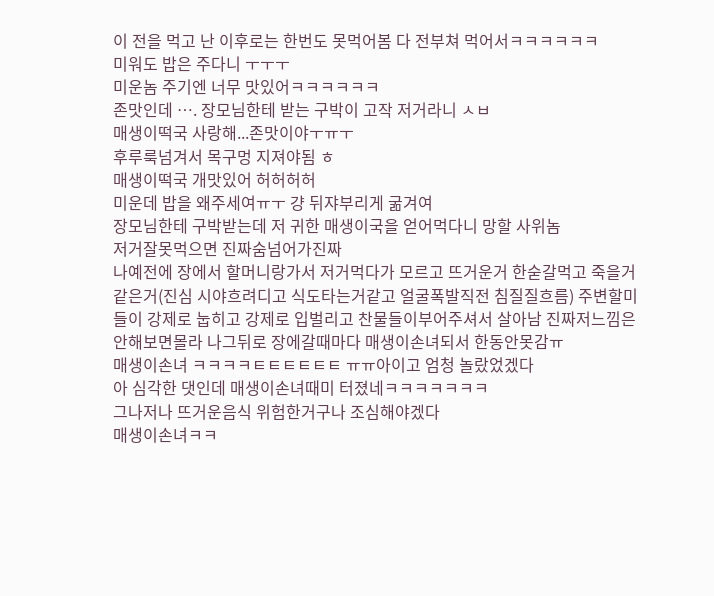이 전을 먹고 난 이후로는 한번도 못먹어봄 다 전부쳐 먹어서ㅋㅋㅋㅋㅋㅋ
미워도 밥은 주다니 ㅜㅜㅜ
미운놈 주기엔 너무 맛있어ㅋㅋㅋㅋㅋㅋ
존맛인데 …. 장모님한테 받는 구박이 고작 저거라니 ㅅㅂ
매생이떡국 사랑해...존맛이야ㅜㅠㅜ
후루룩넘겨서 목구멍 지져야됨 ㅎ
매생이떡국 개맛있어 허허허허
미운데 밥을 왜주세여ㅠㅜ 걍 뒤쟈부리게 굶겨여
장모님한테 구박받는데 저 귀한 매생이국을 얻어먹다니 망할 사위놈
저거잘못먹으면 진짜숨넘어가진짜
나예전에 장에서 할머니랑가서 저거먹다가 모르고 뜨거운거 한숟갈먹고 죽을거같은거(진심 시야흐려디고 식도타는거같고 얼굴폭발직전 침질질흐름) 주변할미들이 강제로 눕히고 강제로 입벌리고 찬물들이부어주셔서 살아남 진짜저느낌은 안해보면몰라 나그뒤로 장에갈때마다 매생이손녀되서 한동안못감ㅠ
매생이손녀 ㅋㅋㅋㅋㅌㅌㅌㅌㅌㅌ ㅠㅠ아이고 엄청 놀랐었겠다
아 심각한 댓인데 매생이손녀때미 터졌네ㅋㅋㅋㅋㅋㅋㅋ
그나저나 뜨거운음식 위험한거구나 조심해야겠다
매생이손녀ㅋㅋ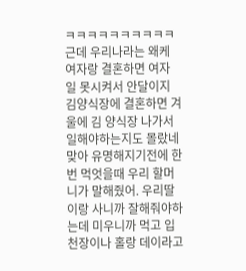ㅋㅋㅋㅋㅋㅋㅋㅋㅋㅋ
근데 우리나라는 왜케 여자랑 결혼하면 여자 일 못시켜서 안달이지 김양식장에 결혼하면 겨울에 김 양식장 나가서 일해야하는지도 몰랐네
맞아 유명해지기전에 한번 먹엇을때 우리 할머니가 말해줬어. 우리딸이랑 사니까 잘해줘야하는데 미우니까 먹고 입천장이나 홀랑 데이라고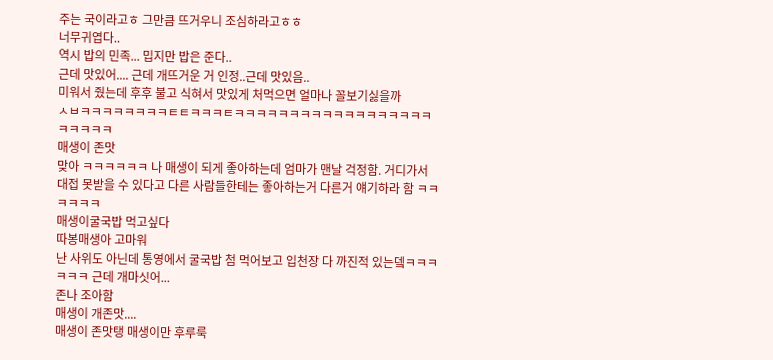주는 국이라고ㅎ 그만큼 뜨거우니 조심하라고ㅎㅎ
너무귀엽다..
역시 밥의 민족... 밉지만 밥은 준다..
근데 맛있어.... 근데 개뜨거운 거 인정..근데 맛있음..
미워서 줬는데 후후 불고 식혀서 맛있게 처먹으면 얼마나 꼴보기싫을까
ㅅㅂㅋㅋㅋㅋㅋㅋㅋㅋㅌㅌㅋㅋㅋㅌㅋㅋㅋㅋㅋㅋㅋㅋㅋㅋㅋㅋㅋㅋㅋㅋㅋㅋㅋㅋㅋㅋㅋ
매생이 존맛
맞아 ㅋㅋㅋㅋㅋㅋ 나 매생이 되게 좋아하는데 엄마가 맨날 걱정함. 거디가서 대접 못받을 수 있다고 다른 사람들한테는 좋아하는거 다른거 얘기하라 함 ㅋㅋㅋㅋㅋㅋ
매생이굴국밥 먹고싶다
따봉매생아 고마워
난 사위도 아닌데 통영에서 굴국밥 첨 먹어보고 입천장 다 까진적 있는뎈ㅋㅋㅋㅋㅋㅋ 근데 개마싯어...
존나 조아함
매생이 개존맛....
매생이 존맛탱 매생이만 후루룩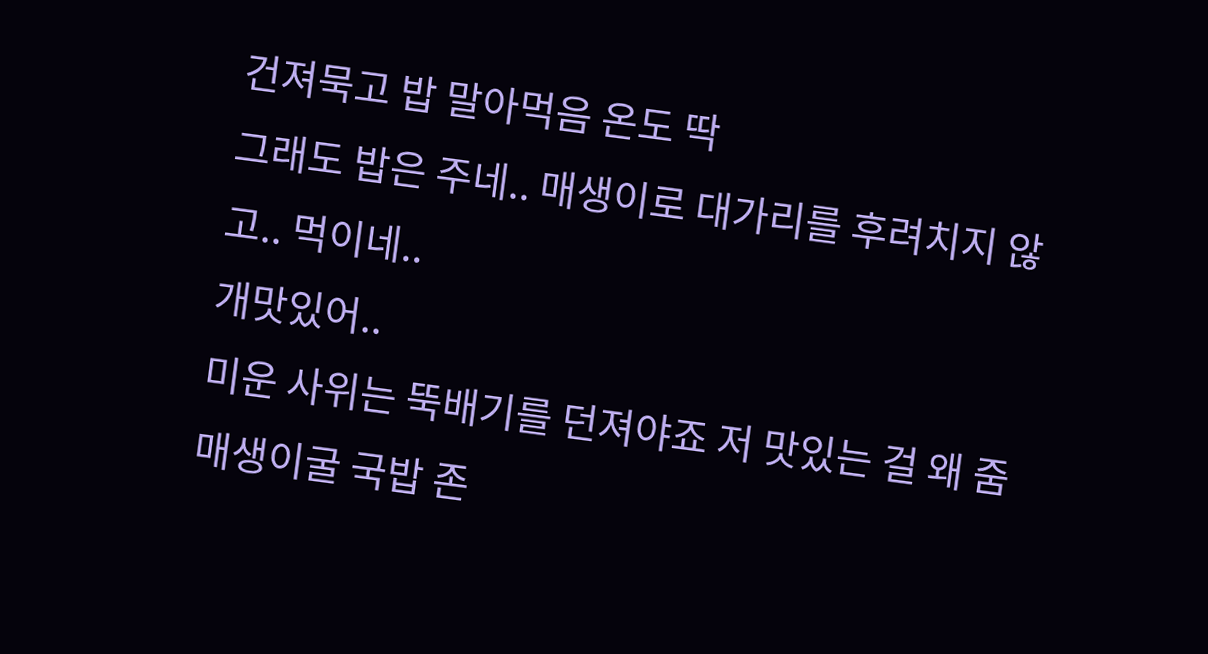건져묵고 밥 말아먹음 온도 딱
그래도 밥은 주네.. 매생이로 대가리를 후려치지 않고.. 먹이네..
개맛있어..
미운 사위는 뚝배기를 던져야죠 저 맛있는 걸 왜 줌
매생이굴 국밥 존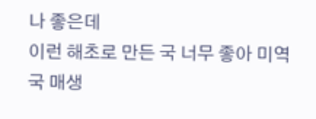나 좋은데
이런 해초로 만든 국 너무 좋아 미역국 매생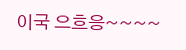이국 으흐응~~~~